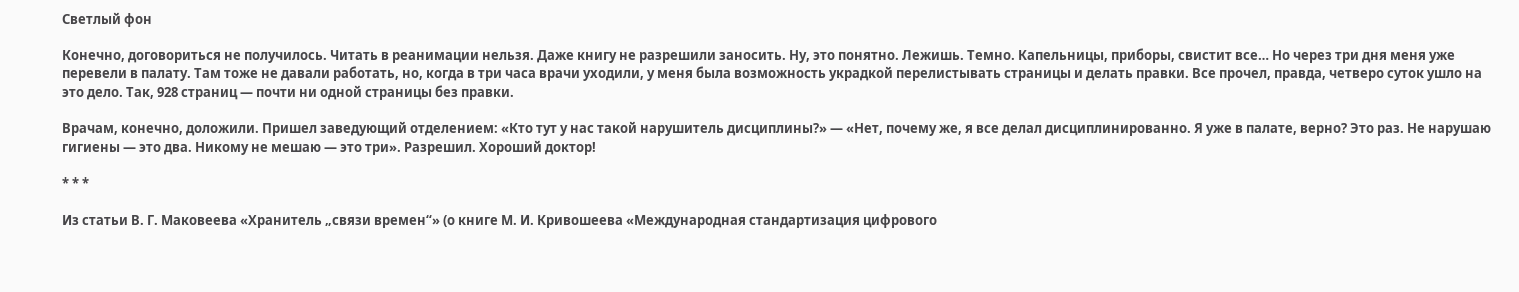Светлый фон

Конечно, договориться не получилось. Читать в реанимации нельзя. Даже книгу не разрешили заносить. Ну, это понятно. Лежишь. Темно. Капельницы, приборы, свистит все… Но через три дня меня уже перевели в палату. Там тоже не давали работать, но, когда в три часа врачи уходили, у меня была возможность украдкой перелистывать страницы и делать правки. Все прочел, правда, четверо суток ушло на это дело. Так, 928 страниц — почти ни одной страницы без правки.

Врачам, конечно, доложили. Пришел заведующий отделением: «Кто тут у нас такой нарушитель дисциплины?» — «Нет, почему же, я все делал дисциплинированно. Я уже в палате, верно? Это раз. Не нарушаю гигиены — это два. Никому не мешаю — это три». Разрешил. Хороший доктор!

* * *

Из статьи В. Г. Маковеева «Хранитель „связи времен“» (о книге М. И. Кривошеева «Международная стандартизация цифрового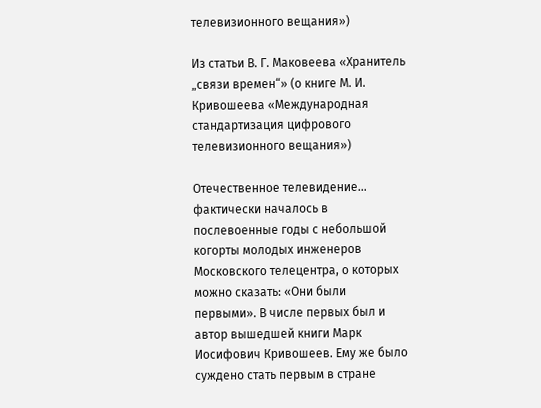телевизионного вещания»)

Из статьи В. Г. Маковеева «Хранитель „связи времен“» (о книге М. И. Кривошеева «Международная стандартизация цифрового телевизионного вещания»)

Отечественное телевидение… фактически началось в послевоенные годы с небольшой когорты молодых инженеров Московского телецентра, о которых можно сказать: «Они были первыми». В числе первых был и автор вышедшей книги Марк Иосифович Кривошеев. Ему же было суждено стать первым в стране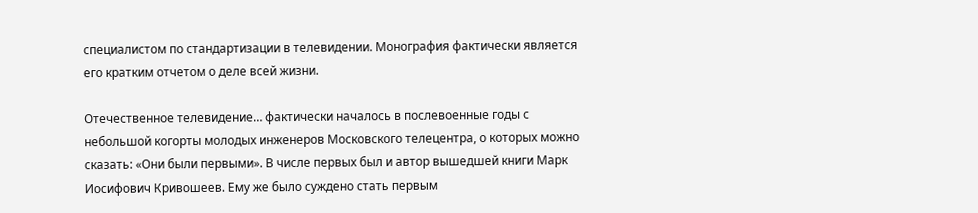специалистом по стандартизации в телевидении. Монография фактически является его кратким отчетом о деле всей жизни.

Отечественное телевидение… фактически началось в послевоенные годы с небольшой когорты молодых инженеров Московского телецентра, о которых можно сказать: «Они были первыми». В числе первых был и автор вышедшей книги Марк Иосифович Кривошеев. Ему же было суждено стать первым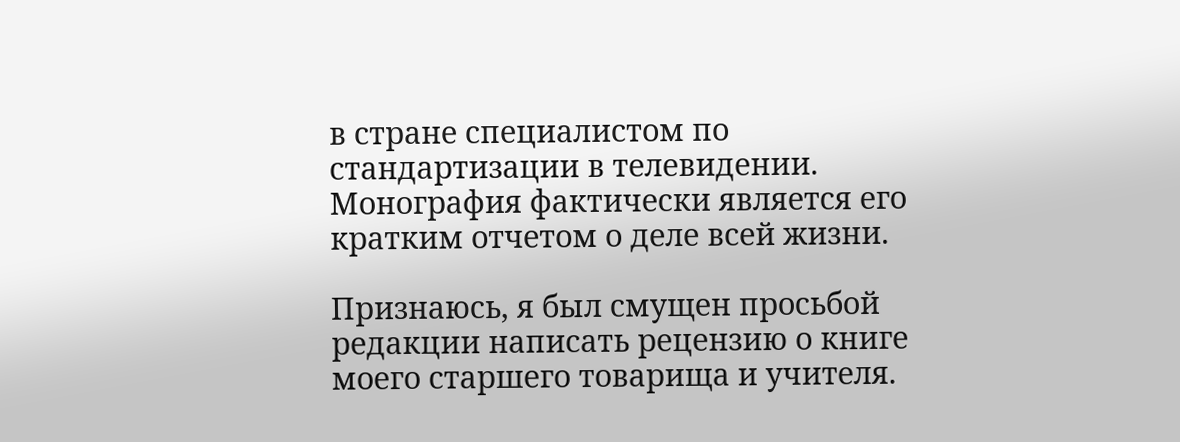в стране специалистом по стандартизации в телевидении. Монография фактически является его кратким отчетом о деле всей жизни.

Признаюсь, я был смущен просьбой редакции написать рецензию о книге моего старшего товарища и учителя.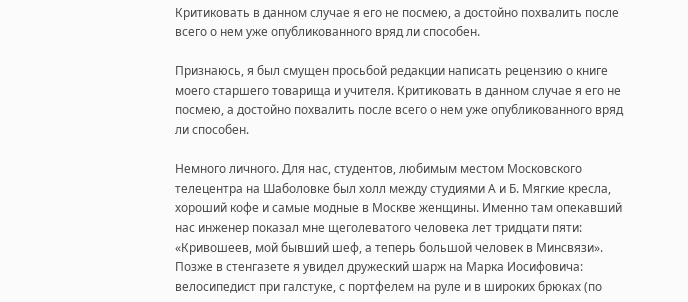Критиковать в данном случае я его не посмею, а достойно похвалить после всего о нем уже опубликованного вряд ли способен.

Признаюсь, я был смущен просьбой редакции написать рецензию о книге моего старшего товарища и учителя. Критиковать в данном случае я его не посмею, а достойно похвалить после всего о нем уже опубликованного вряд ли способен.

Немного личного. Для нас, студентов, любимым местом Московского телецентра на Шаболовке был холл между студиями А и Б. Мягкие кресла, хороший кофе и самые модные в Москве женщины. Именно там опекавший нас инженер показал мне щеголеватого человека лет тридцати пяти: «Кривошеев, мой бывший шеф, а теперь большой человек в Минсвязи». Позже в стенгазете я увидел дружеский шарж на Марка Иосифовича: велосипедист при галстуке, с портфелем на руле и в широких брюках (по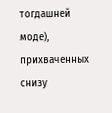тогдашней моде), прихваченных снизу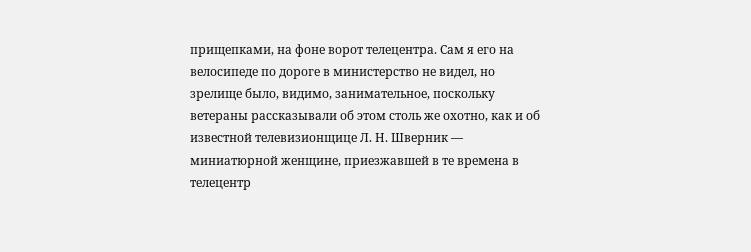прищепками, на фоне ворот телецентра. Сам я его на велосипеде по дороге в министерство не видел, но зрелище было, видимо, занимательное, поскольку ветераны рассказывали об этом столь же охотно, как и об известной телевизионщице Л. Н. Шверник — миниатюрной женщине, приезжавшей в те времена в телецентр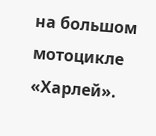на большом мотоцикле «Харлей».